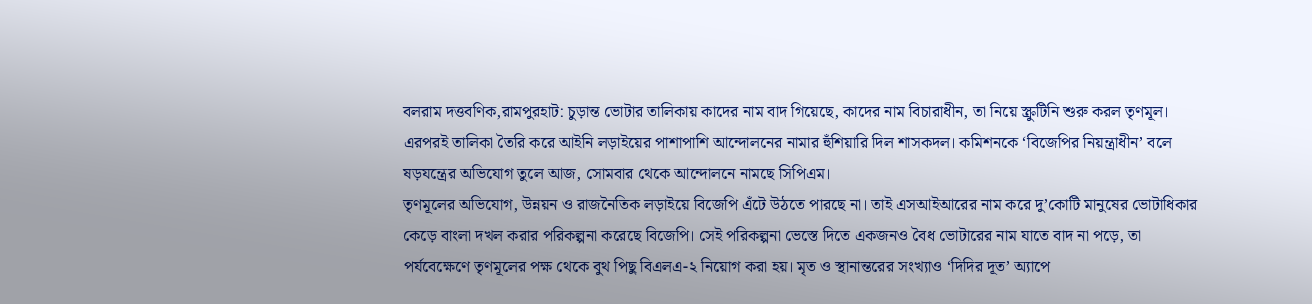বলরাম দত্তবণিক,রামপুরহাট: চুড়ান্ত ভোটার তালিকায় কাদের নাম বাদ গিয়েছে, কাদের নাম বিচারাধীন, তা নিয়ে স্ক্রুটিনি শুরু করল তৃণমূল। এরপরই তালিকা তৈরি করে আইনি লড়াইয়ের পাশাপাশি আন্দোলনের নামার হুঁশিয়ারি দিল শাসকদল। কমিশনকে ‘বিজেপির নিয়ন্ত্রাধীন’ বলে ষড়যন্ত্রের অভিযোগ তুলে আজ, সোমবার থেকে আন্দোলনে নামছে সিপিএম।
তৃণমূলের অভিযোগ, উন্নয়ন ও রাজনৈতিক লড়াইয়ে বিজেপি এঁটে উঠতে পারছে না। তাই এসআইআরের নাম করে দু’কোটি মানুষের ভোটাধিকার কেড়ে বাংলা দখল করার পরিকল্পনা করেছে বিজেপি। সেই পরিকল্পনা ভেস্তে দিতে একজনও বৈধ ভোটারের নাম যাতে বাদ না পড়ে, তা পর্যবেক্ষেণে তৃণমূলের পক্ষ থেকে বুথ পিছু বিএলএ-২ নিয়োগ করা হয়। মৃত ও স্থানান্তরের সংখ্যাও ‘দিদির দূত’ অ্যাপে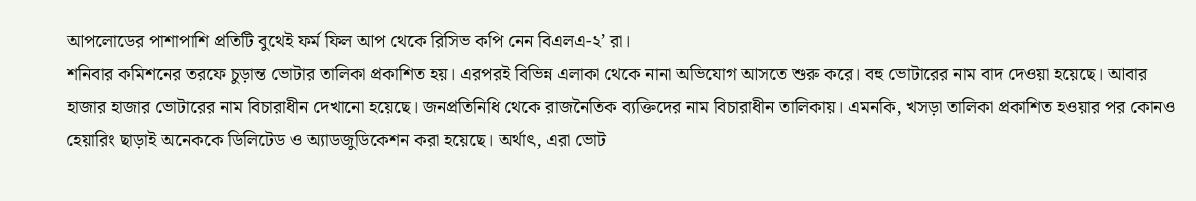আপলোডের পাশাপাশি প্রতিটি বুথেই ফর্ম ফিল আপ থেকে রিসিভ কপি নেন বিএলএ-২’ রা।
শনিবার কমিশনের তরফে চুড়ান্ত ভোটার তালিকা প্রকাশিত হয়। এরপরই বিভিন্ন এলাকা থেকে নানা অভিযোগ আসতে শুরু করে। বহু ভোটারের নাম বাদ দেওয়া হয়েছে। আবার হাজার হাজার ভোটারের নাম বিচারাধীন দেখানো হয়েছে। জনপ্রতিনিধি থেকে রাজনৈতিক ব্যক্তিদের নাম বিচারাধীন তালিকায়। এমনকি, খসড়া তালিকা প্রকাশিত হওয়ার পর কোনও হেয়ারিং ছাড়াই অনেককে ডিলিটেড ও অ্যাডজুডিকেশন করা হয়েছে। অর্থাৎ, এরা ভোট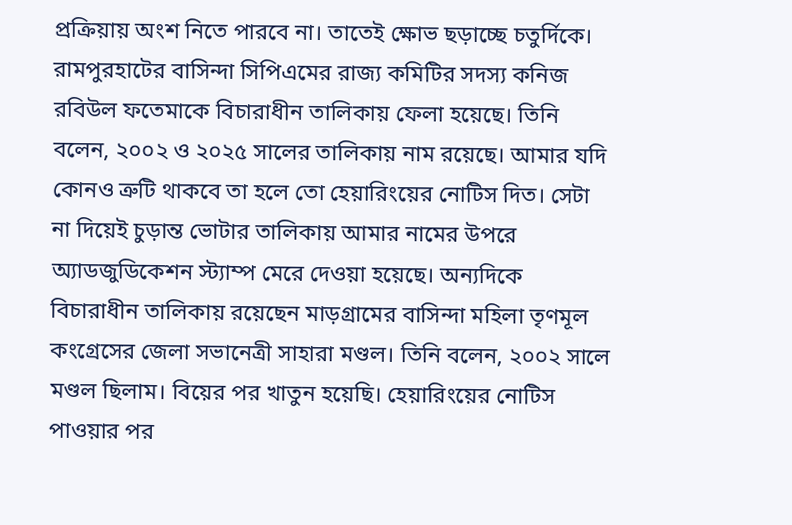প্রক্রিয়ায় অংশ নিতে পারবে না। তাতেই ক্ষোভ ছড়াচ্ছে চতুর্দিকে।
রামপুরহাটের বাসিন্দা সিপিএমের রাজ্য কমিটির সদস্য কনিজ রবিউল ফতেমাকে বিচারাধীন তালিকায় ফেলা হয়েছে। তিনি বলেন, ২০০২ ও ২০২৫ সালের তালিকায় নাম রয়েছে। আমার যদি কোনও ত্রুটি থাকবে তা হলে তো হেয়ারিংয়ের নোটিস দিত। সেটা না দিয়েই চুড়ান্ত ভোটার তালিকায় আমার নামের উপরে অ্যাডজুডিকেশন স্ট্যাম্প মেরে দেওয়া হয়েছে। অন্যদিকে বিচারাধীন তালিকায় রয়েছেন মাড়গ্রামের বাসিন্দা মহিলা তৃণমূল কংগ্রেসের জেলা সভানেত্রী সাহারা মণ্ডল। তিনি বলেন, ২০০২ সালে মণ্ডল ছিলাম। বিয়ের পর খাতুন হয়েছি। হেয়ারিংয়ের নোটিস পাওয়ার পর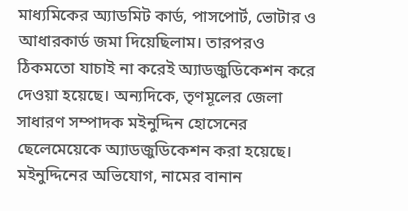মাধ্যমিকের অ্যাডমিট কার্ড, পাসপোর্ট, ভোটার ও আধারকার্ড জমা দিয়েছিলাম। তারপরও ঠিকমতো যাচাই না করেই অ্যাডজুডিকেশন করে দেওয়া হয়েছে। অন্যদিকে, তৃণমূলের জেলা সাধারণ সম্পাদক মইনুদ্দিন হোসেনের ছেলেমেয়েকে অ্যাডজুডিকেশন করা হয়েছে। মইনুদ্দিনের অভিযোগ, নামের বানান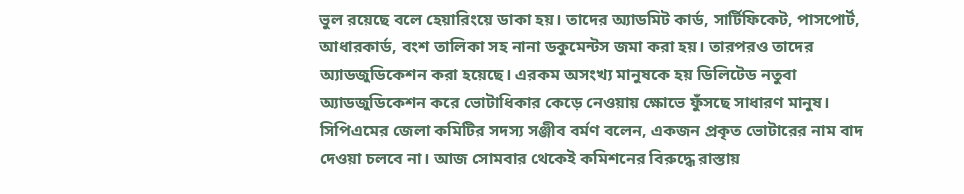ভুল রয়েছে বলে হেয়ারিংয়ে ডাকা হয়। তাদের অ্যাডমিট কার্ড, সার্টিফিকেট, পাসপোর্ট, আধারকার্ড, বংশ তালিকা সহ নানা ডকুমেন্টস জমা করা হয়। তারপরও তাদের অ্যাডজুডিকেশন করা হয়েছে। এরকম অসংখ্য মানুষকে হয় ডিলিটেড নতুবা অ্যাডজুডিকেশন করে ভোটাধিকার কেড়ে নেওয়ায় ক্ষোভে ফুঁসছে সাধারণ মানুষ।
সিপিএমের জেলা কমিটির সদস্য সঞ্জীব বর্মণ বলেন, একজন প্রকৃত ভোটারের নাম বাদ দেওয়া চলবে না। আজ সোমবার থেকেই কমিশনের বিরুদ্ধে রাস্তায়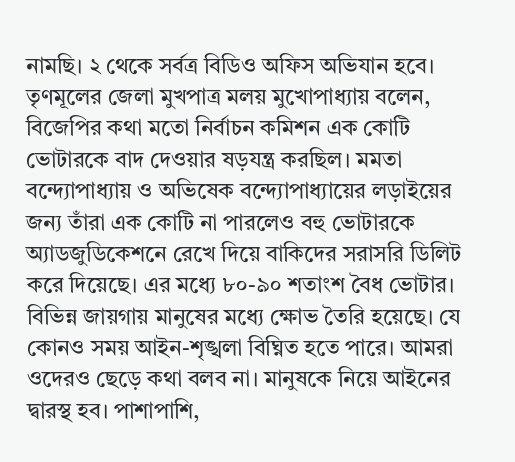নামছি। ২ থেকে সর্বত্র বিডিও অফিস অভিযান হবে। তৃণমূলের জেলা মুখপাত্র মলয় মুখোপাধ্যায় বলেন, বিজেপির কথা মতো নির্বাচন কমিশন এক কোটি ভোটারকে বাদ দেওয়ার ষড়যন্ত্র করছিল। মমতা বন্দ্যোপাধ্যায় ও অভিষেক বন্দ্যোপাধ্যায়ের লড়াইয়ের জন্য তাঁরা এক কোটি না পারলেও বহু ভোটারকে অ্যাডজুডিকেশনে রেখে দিয়ে বাকিদের সরাসরি ডিলিট করে দিয়েছে। এর মধ্যে ৮০-৯০ শতাংশ বৈধ ভোটার। বিভিন্ন জায়গায় মানুষের মধ্যে ক্ষোভ তৈরি হয়েছে। যে কোনও সময় আইন-শৃঙ্খলা বিঘ্নিত হতে পারে। আমরা ওদেরও ছেড়ে কথা বলব না। মানুষকে নিয়ে আইনের দ্বারস্থ হব। পাশাপাশি,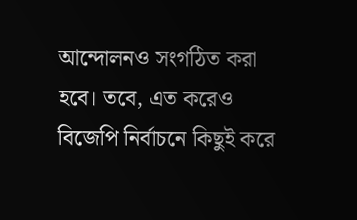আন্দোলনও সংগঠিত করা হবে। তবে, এত করেও বিজেপি নির্বাচনে কিছুই করে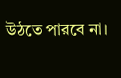উঠতে পারবে না।